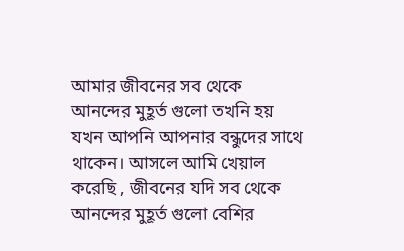আমার জীবনের সব থেকে আনন্দের মুহূর্ত গুলো তখনি হয় যখন আপনি আপনার বন্ধুদের সাথে থাকেন। আসলে আমি খেয়াল করেছি , জীবনের যদি সব থেকে আনন্দের মুহূর্ত গুলো বেশির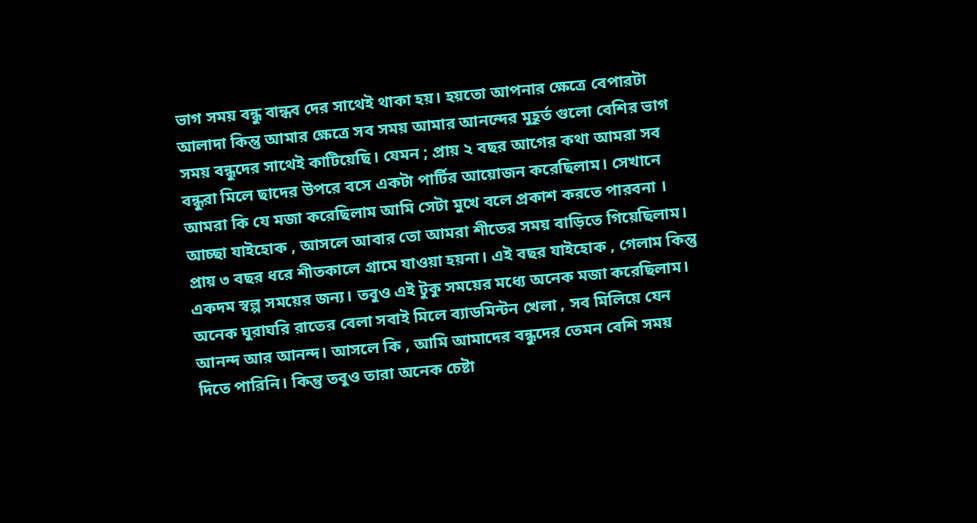ভাগ সময় বন্ধু বান্ধব দের সাথেই থাকা হয়। হয়তো আপনার ক্ষেত্রে বেপারটা আলাদা কিন্তু আমার ক্ষেত্রে সব সময় আমার আনন্দের মুহূর্ত গুলো বেশির ভাগ সময় বন্ধুদের সাথেই কাটিয়েছি। যেমন ; প্রায় ২ বছর আগের কথা আমরা সব বন্ধুরা মিলে ছাদের উপরে বসে একটা পার্টির আয়োজন করেছিলাম। সেখানে আমরা কি যে মজা করেছিলাম আমি সেটা মুখে বলে প্রকাশ করতে পারবনা ।
আচ্ছা যাইহোক , আসলে আবার তো আমরা শীতের সময় বাড়িতে গিয়েছিলাম। প্রায় ৩ বছর ধরে শীতকালে গ্রামে যাওয়া হয়না। এই বছর যাইহোক , গেলাম কিন্তু একদম স্বল্প সময়ের জন্য। তবুও এই টুকু সময়ের মধ্যে অনেক মজা করেছিলাম। অনেক ঘুরাঘরি রাতের বেলা সবাই মিলে ব্যাডমিন্টন খেলা , সব মিলিয়ে যেন আনন্দ আর আনন্দ। আসলে কি , আমি আমাদের বন্ধুদের তেমন বেশি সময় দিতে পারিনি। কিন্তু তবুও তারা অনেক চেষ্টা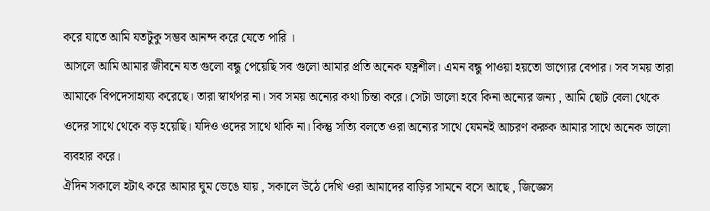করে যাতে আমি যতটুকু সম্ভব আনন্দ করে যেতে পারি ।
আসলে আমি আমার জীবনে যত গুলো বন্ধু পেয়েছি সব গুলো আমার প্রতি অনেক যত্নশীল। এমন বন্ধু পাওয়া হয়তো ভাগ্যের বেপার। সব সময় তারা আমাকে বিপদেসাহায্য করেছে। তারা স্বার্থপর না। সব সময় অন্যের কথা চিন্তা করে। সেটা ভালো হবে কিনা অন্যের জন্য , আমি ছোট বেলা থেকে ওদের সাথে থেকে বড় হয়েছি। যদিও ওদের সাথে থাকি না। কিন্তু সত্যি বলতে ওরা অন্যের সাথে যেমনই আচরণ করুক আমার সাথে অনেক ভালো ব্যবহার করে।
ঐদিন সকালে হটাৎ করে আমার ঘুম ভেঙে যায় , সকালে উঠে দেখি ওরা আমাদের বাড়ির সামনে বসে আছে , জিজ্ঞেস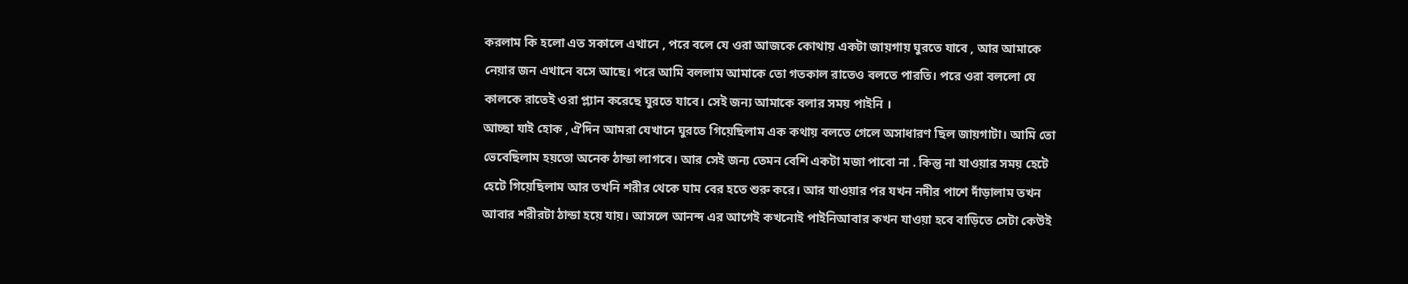করলাম কি হলো এত সকালে এখানে , পরে বলে যে ওরা আজকে কোথায় একটা জায়গায় ঘুরতে যাবে , আর আমাকে নেয়ার জন এখানে বসে আছে। পরে আমি বললাম আমাকে তো গতকাল রাতেও বলতে পারতি। পরে ওরা বললো যে কালকে রাতেই ওরা প্ল্যান করেছে ঘুরতে যাবে। সেই জন্য আমাকে বলার সময় পাইনি ।
আচ্ছা যাই হোক , ঐদিন আমরা যেখানে ঘুরতে গিয়েছিলাম এক কথায় বলতে গেলে অসাধারণ ছিল জায়গাটা। আমি তো ভেবেছিলাম হয়তো অনেক ঠান্ডা লাগবে। আর সেই জন্য তেমন বেশি একটা মজা পাবো না . কিন্তু না যাওয়ার সময় হেটে হেটে গিয়েছিলাম আর তখনি শরীর থেকে ঘাম বের হতে শুরু করে। আর যাওয়ার পর যখন নদীর পাশে দাঁড়ালাম তখন আবার শরীরটা ঠান্ডা হয়ে যায়। আসলে আনন্দ এর আগেই কখনোই পাইনিআবার কখন যাওয়া হবে বাড়িতে সেটা কেউই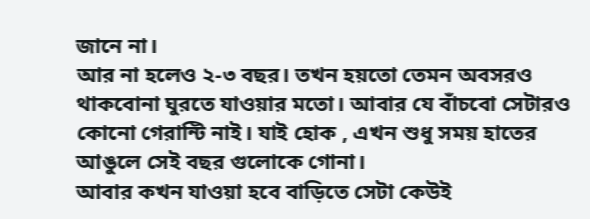জানে না।
আর না হলেও ২-৩ বছর। তখন হয়তো তেমন অবসরও থাকবোনা ঘুরতে যাওয়ার মতো। আবার যে বাঁচবো সেটারও কোনো গেরান্টি নাই। যাই হোক , এখন শুধু সময় হাতের আঙুলে সেই বছর গুলোকে গোনা।
আবার কখন যাওয়া হবে বাড়িতে সেটা কেউই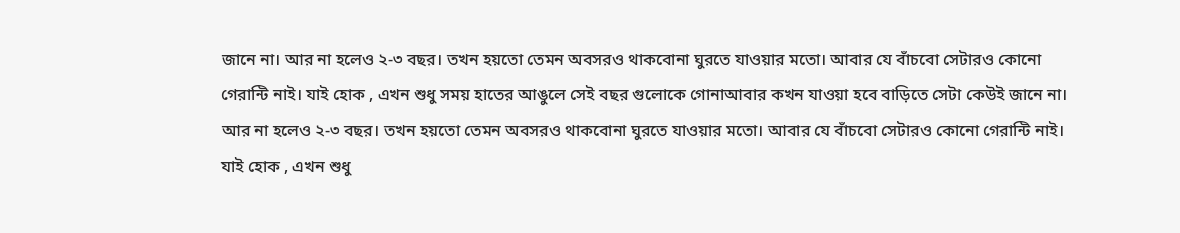জানে না। আর না হলেও ২-৩ বছর। তখন হয়তো তেমন অবসরও থাকবোনা ঘুরতে যাওয়ার মতো। আবার যে বাঁচবো সেটারও কোনো গেরান্টি নাই। যাই হোক , এখন শুধু সময় হাতের আঙুলে সেই বছর গুলোকে গোনাআবার কখন যাওয়া হবে বাড়িতে সেটা কেউই জানে না। আর না হলেও ২-৩ বছর। তখন হয়তো তেমন অবসরও থাকবোনা ঘুরতে যাওয়ার মতো। আবার যে বাঁচবো সেটারও কোনো গেরান্টি নাই। যাই হোক , এখন শুধু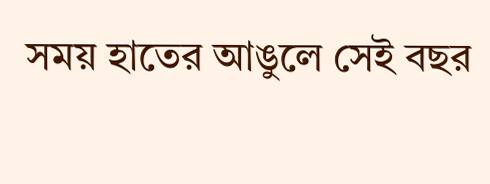সময় হাতের আঙুলে সেই বছর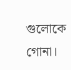গুলোকে গোনা।